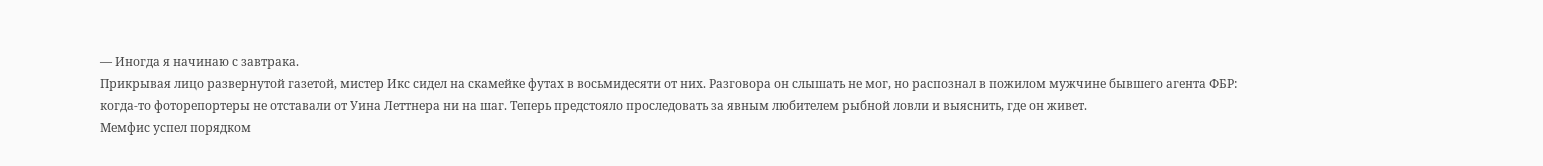— Иногда я начинаю с завтрака.
Прикрывая лицо развернутой газетой, мистер Икс сидел на скамейке футах в восьмидесяти от них. Разговора он слышать не мог, но распознал в пожилом мужчине бывшего агента ФБР: когда-то фоторепортеры не отставали от Уина Леттнера ни на шаг. Теперь предстояло проследовать за явным любителем рыбной ловли и выяснить, где он живет.
Мемфис успел порядком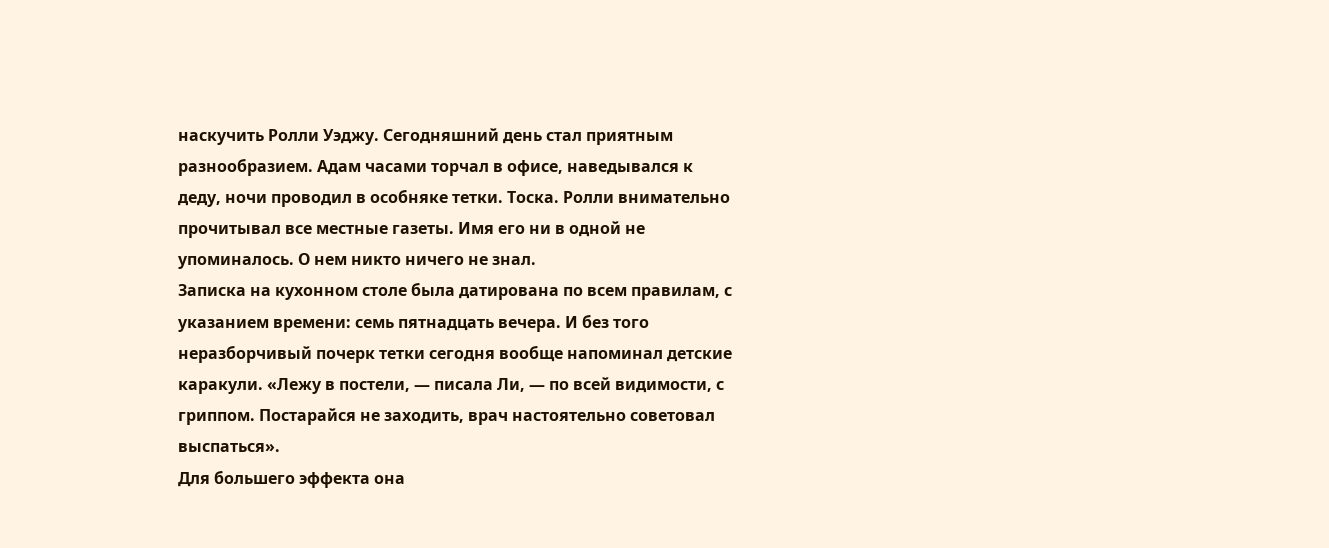наскучить Ролли Уэджу. Сегодняшний день стал приятным разнообразием. Адам часами торчал в офисе, наведывался к деду, ночи проводил в особняке тетки. Тоска. Ролли внимательно прочитывал все местные газеты. Имя его ни в одной не упоминалось. О нем никто ничего не знал.
Записка на кухонном столе была датирована по всем правилам, с указанием времени: семь пятнадцать вечера. И без того неразборчивый почерк тетки сегодня вообще напоминал детские каракули. «Лежу в постели, — писала Ли, — по всей видимости, с гриппом. Постарайся не заходить, врач настоятельно советовал выспаться».
Для большего эффекта она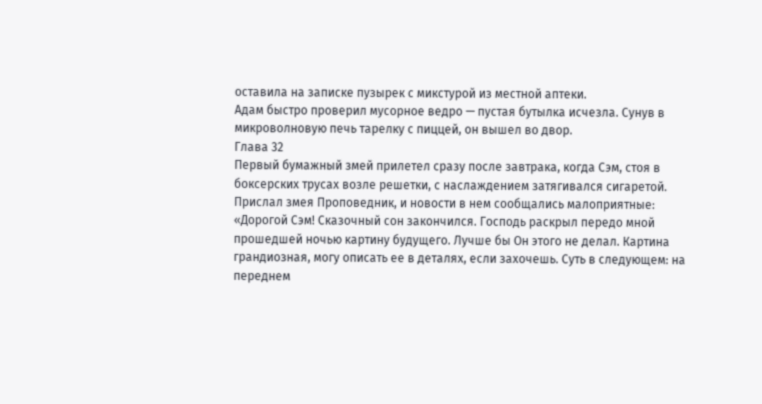оставила на записке пузырек с микстурой из местной аптеки.
Адам быстро проверил мусорное ведро — пустая бутылка исчезла. Сунув в микроволновую печь тарелку с пиццей, он вышел во двор.
Глава 32
Первый бумажный змей прилетел сразу после завтрака, когда Сэм, стоя в боксерских трусах возле решетки, с наслаждением затягивался сигаретой. Прислал змея Проповедник, и новости в нем сообщались малоприятные:
«Дорогой Сэм! Сказочный сон закончился. Господь раскрыл передо мной прошедшей ночью картину будущего. Лучше бы Он этого не делал. Картина грандиозная, могу описать ее в деталях, если захочешь. Суть в следующем: на переднем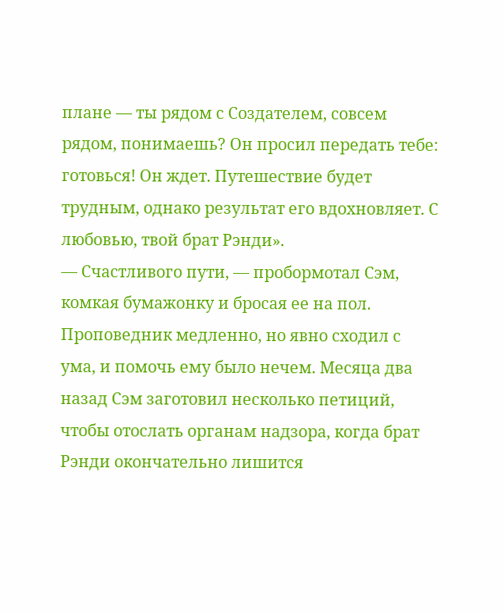плане — ты рядом с Создателем, совсем рядом, понимаешь? Он просил передать тебе: готовься! Он ждет. Путешествие будет трудным, однако результат его вдохновляет. С любовью, твой брат Рэнди».
— Счастливого пути, — пробормотал Сэм, комкая бумажонку и бросая ее на пол. Проповедник медленно, но явно сходил с ума, и помочь ему было нечем. Месяца два назад Сэм заготовил несколько петиций, чтобы отослать органам надзора, когда брат Рэнди окончательно лишится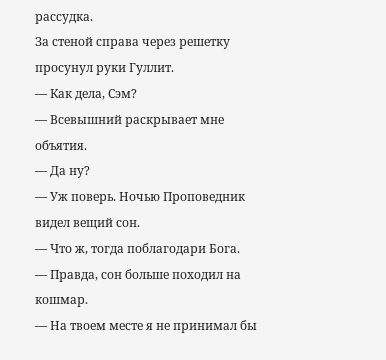рассудка.
За стеной справа через решетку просунул руки Гуллит.
— Как дела, Сэм?
— Всевышний раскрывает мне объятия.
— Да ну?
— Уж поверь. Ночью Проповедник видел вещий сон.
— Что ж, тогда поблагодари Бога.
— Правда, сон больше походил на кошмар.
— На твоем месте я не принимал бы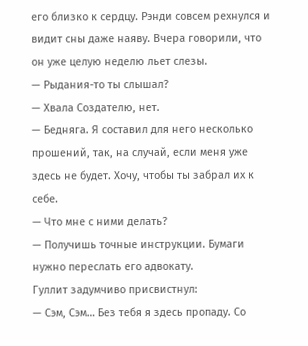его близко к сердцу. Рэнди совсем рехнулся и видит сны даже наяву. Вчера говорили, что он уже целую неделю льет слезы.
— Рыдания-то ты слышал?
— Хвала Создателю, нет.
— Бедняга. Я составил для него несколько прошений, так, на случай, если меня уже здесь не будет. Хочу, чтобы ты забрал их к себе.
— Что мне с ними делать?
— Получишь точные инструкции. Бумаги нужно переслать его адвокату.
Гуллит задумчиво присвистнул:
— Сэм, Сэм… Без тебя я здесь пропаду. Со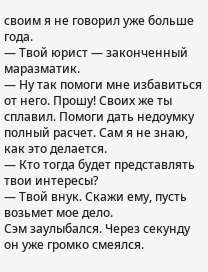своим я не говорил уже больше года.
— Твой юрист — законченный маразматик.
— Ну так помоги мне избавиться от него. Прошу! Своих же ты сплавил. Помоги дать недоумку полный расчет. Сам я не знаю, как это делается.
— Кто тогда будет представлять твои интересы?
— Твой внук. Скажи ему, пусть возьмет мое дело.
Сэм заулыбался. Через секунду он уже громко смеялся.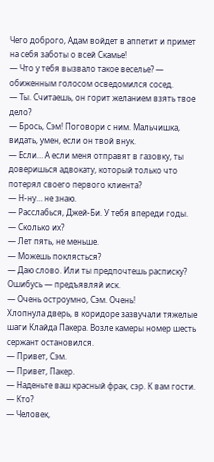Чего доброго, Адам войдет в аппетит и примет на себя заботы о всей Скамье!
— Что у тебя вызвало такое веселье? — обиженным голосом осведомился сосед.
— Ты. Считаешь, он горит желанием взять твое дело?
— Брось, Сэм! Поговори с ним. Мальчишка, видать, умен, если он твой внук.
— Если… А если меня отправят в газовку, ты доверишься адвокату, который только что потерял своего первого клиента?
— Н-ну… не знаю.
— Расслабься, Джей-Би. У тебя впереди годы.
— Сколько их?
— Лет пять, не меньше.
— Можешь поклясться?
— Даю слово. Или ты предпочтешь расписку? Ошибусь — предъявляй иск.
— Очень остроумно, Сэм. Очень!
Хлопнула дверь, в коридоре зазвучали тяжелые шаги Клайда Пакера. Возле камеры номер шесть сержант остановился.
— Привет, Сэм.
— Привет, Пакер.
— Наденьте ваш красный фрак, сэр. К вам гости.
— Кто?
— Человек,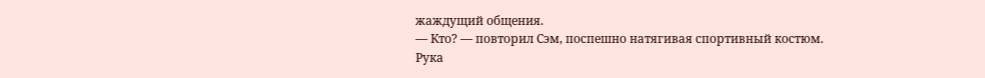жаждущий общения.
— Кто? — повторил Сэм, поспешно натягивая спортивный костюм. Рука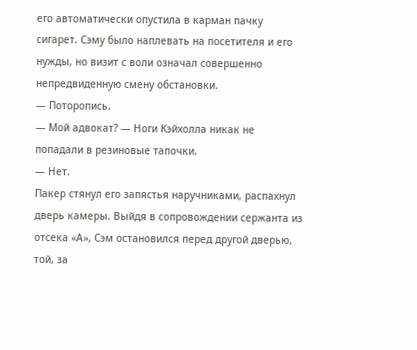его автоматически опустила в карман пачку сигарет. Сэму было наплевать на посетителя и его нужды, но визит с воли означал совершенно непредвиденную смену обстановки.
— Поторопись.
— Мой адвокат? — Ноги Кэйхолла никак не попадали в резиновые тапочки.
— Нет.
Пакер стянул его запястья наручниками, распахнул дверь камеры. Выйдя в сопровождении сержанта из отсека «А», Сэм остановился перед другой дверью, той, за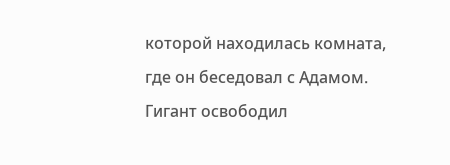которой находилась комната, где он беседовал с Адамом. Гигант освободил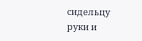сидельцу руки и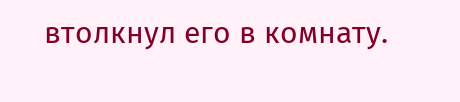втолкнул его в комнату.